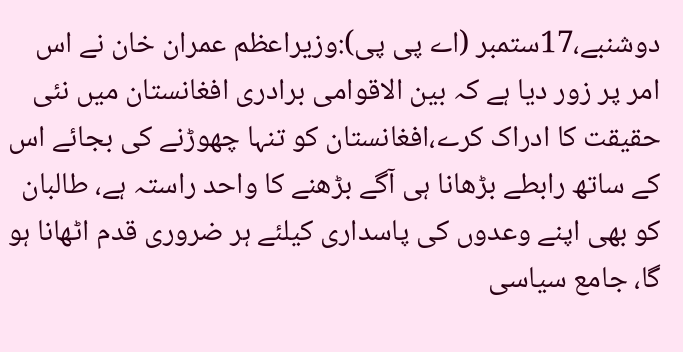دوشنبے،17ستمبر (اے پی پی):وزیراعظم عمران خان نے اس امر پر زور دیا ہے کہ بین الاقوامی برادری افغانستان میں نئی حقیقت کا ادراک کرے،افغانستان کو تنہا چھوڑنے کی بجائے اس کے ساتھ رابطے بڑھانا ہی آگے بڑھنے کا واحد راستہ ہے، طالبان کو بھی اپنے وعدوں کی پاسداری کیلئے ہر ضروری قدم اٹھانا ہو گا، جامع سیاسی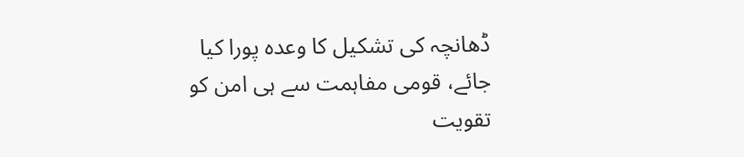ڈھانچہ کی تشکیل کا وعدہ پورا کیا جائے، قومی مفاہمت سے ہی امن کو تقویت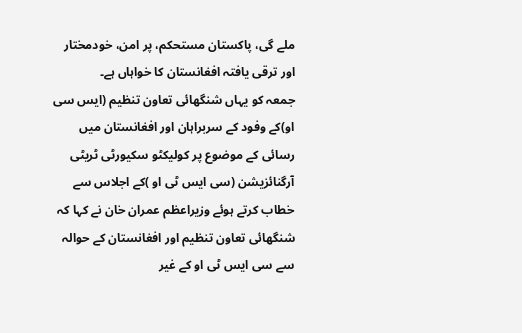ملے گی، پاکستان مستحکم، پر امن، خودمختار اور ترقی یافتہ افغانستان کا خواہاں ہے۔
جمعہ کو یہاں شنگھائی تعاون تنظیم (ایس سی او)کے وفود کے سربراہان اور افغانستان میں رسائی کے موضوع پر کولیکٹو سکیورٹی ٹریٹی آرگنائزیشن (سی ایس ٹی او )کے اجلاس سے خطاب کرتے ہوئے وزیراعظم عمران خان نے کہا کہ شنگھائی تعاون تنظیم اور افغانستان کے حوالہ سے سی ایس ٹی او کے غیر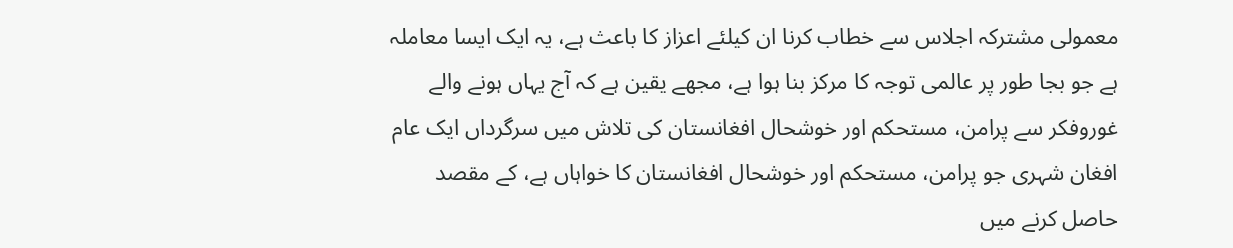معمولی مشترکہ اجلاس سے خطاب کرنا ان کیلئے اعزاز کا باعث ہے، یہ ایک ایسا معاملہ ہے جو بجا طور پر عالمی توجہ کا مرکز بنا ہوا ہے، مجھے یقین ہے کہ آج یہاں ہونے والے غوروفکر سے پرامن، مستحکم اور خوشحال افغانستان کی تلاش میں سرگرداں ایک عام افغان شہری جو پرامن، مستحکم اور خوشحال افغانستان کا خواہاں ہے، کے مقصد حاصل کرنے میں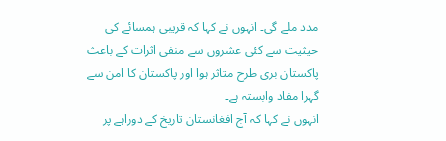مدد ملے گی۔ انہوں نے کہا کہ قریبی ہمسائے کی حیثیت سے کئی عشروں سے منفی اثرات کے باعث پاکستان بری طرح متاثر ہوا اور پاکستان کا امن سے گہرا مفاد وابستہ ہے۔
انہوں نے کہا کہ آج افغانستان تاریخ کے دوراہے پر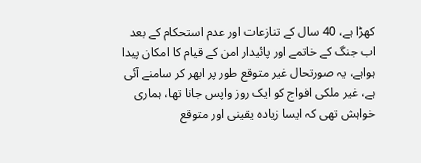کھڑا ہے، 40 سال کے تنازعات اور عدم استحکام کے بعد اب جنگ کے خاتمے اور پائیدار امن کے قیام کا امکان پیدا ہواہے، یہ صورتحال غیر متوقع طور پر ابھر کر سامنے آئی ہے، غیر ملکی افواج کو ایک روز واپس جانا تھا، ہماری خواہش تھی کہ ایسا زیادہ یقینی اور متوقع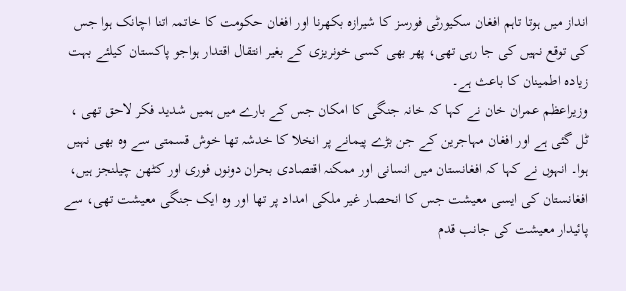انداز میں ہوتا تاہم افغان سکیورٹی فورسز کا شیرازہ بکھرنا اور افغان حکومت کا خاتمہ اتنا اچانک ہوا جس کی توقع نہیں کی جا رہی تھی، پھر بھی کسی خونریزی کے بغیر انتقال اقتدار ہواجو پاکستان کیلئے بہت زیادہ اطمینان کا باعث ہے۔
وزیراعظم عمران خان نے کہا کہ خانہ جنگی کا امکان جس کے بارے میں ہمیں شدید فکر لاحق تھی ، ٹل گئی ہے اور افغان مہاجرین کے جن بڑے پیمانے پر انخلا کا خدشہ تھا خوش قسمتی سے وہ بھی نہیں ہوا۔ انہوں نے کہا کہ افغانستان میں انسانی اور ممکنہ اقتصادی بحران دونوں فوری اور کٹھن چیلنجز ہیں، افغانستان کی ایسی معیشت جس کا انحصار غیر ملکی امداد پر تھا اور وہ ایک جنگی معیشت تھی، سے پائیدار معیشت کی جانب قدم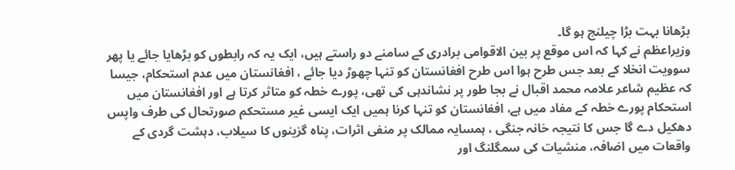بڑھانا بہت بڑا چیلنج ہو گا۔
وزیراعظم نے کہا کہ اس موقع پر بین الاقوامی برادری کے سامنے دو راستے ہیں، ایک یہ کہ رابطوں کو بڑھایا جائے یا پھر سوویت انخلا کے بعد جس طرح ہوا اس طرح افغانستان کو تنہا چھوڑ دیا جائے ، افغانستان میں عدم استحکام، جیسا کہ عظیم شاعر علامہ محمد اقبال نے بجا طور پر نشاندہی کی تھی، پورے خطہ کو متاثر کرتا ہے اور افغانستان میں استحکام پورے خطہ کے مفاد میں ہے، افغانستان کو تنہا کرنا ہمیں ایک ایسی غیر مستحکم صورتحال کی طرف واپس دھکیل دے گا جس کا نتیجہ خانہ جنگی ، ہمسایہ ممالک پر منفی اثرات، پناہ گزینوں کا سیلاب، دہشت گردی کے واقعات میں اضافہ، منشیات کی سمگلنگ اور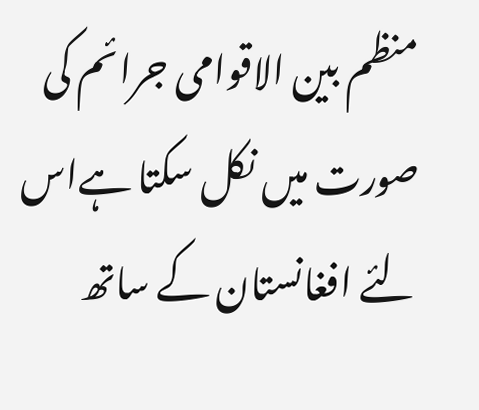منظم بین الاقوامی جرائم کی صورت میں نکل سکتا ہےاس لئے افغانستان کے ساتھ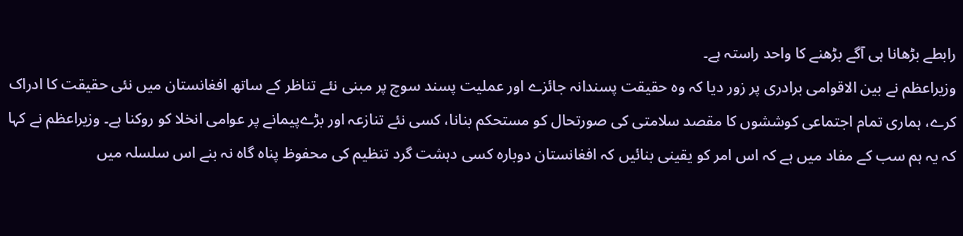رابطے بڑھانا ہی آگے بڑھنے کا واحد راستہ ہے۔
وزیراعظم نے بین الاقوامی برادری پر زور دیا کہ وہ حقیقت پسندانہ جائزے اور عملیت پسند سوچ پر مبنی نئے تناظر کے ساتھ افغانستان میں نئی حقیقت کا ادراک کرے، ہماری تمام اجتماعی کوششوں کا مقصد سلامتی کی صورتحال کو مستحکم بنانا، کسی نئے تنازعہ اور بڑےپیمانے پر عوامی انخلا کو روکنا ہے۔ وزیراعظم نے کہا کہ یہ ہم سب کے مفاد میں ہے کہ اس امر کو یقینی بنائیں کہ افغانستان دوبارہ کسی دہشت گرد تنظیم کی محفوظ پناہ گاہ نہ بنے اس سلسلہ میں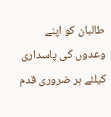طالبان کو اپنے وعدوں کی پاسداری کیلئے ہر ضروری قدم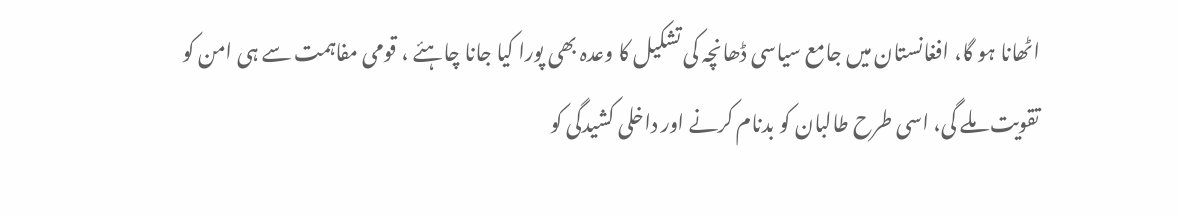اٹھانا ہو گا، افغانستان میں جامع سیاسی ڈھانچہ کی تشکیل کا وعدہ بھی پورا کیا جانا چاہئے ، قومی مفاہمت سے ہی امن کو تقویت ملے گی، اسی طرح طالبان کو بدنام کرنے اور داخلی کشیدگی کو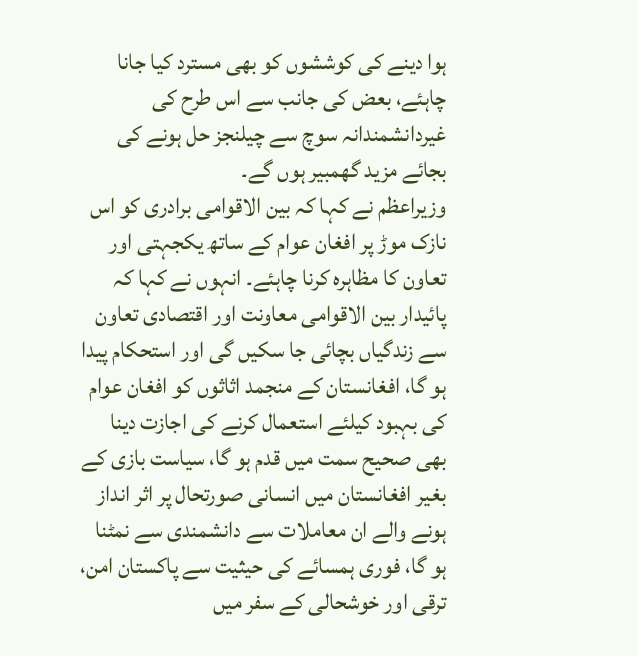ہوا دینے کی کوششوں کو بھی مسترد کیا جانا چاہئے، بعض کی جانب سے اس طرح کی غیردانشمندانہ سوچ سے چیلنجز حل ہونے کی بجائے مزید گھمبیر ہوں گے۔
وزیراعظم نے کہا کہ بین الاقوامی برادری کو اس نازک موڑ پر افغان عوام کے ساتھ یکجہتی اور تعاون کا مظاہرہ کرنا چاہئے۔ انہوں نے کہا کہ پائیدار بین الاقوامی معاونت اور اقتصادی تعاون سے زندگیاں بچائی جا سکیں گی اور استحکام پیدا ہو گا، افغانستان کے منجمد اثاثوں کو افغان عوام کی بہبود کیلئے استعمال کرنے کی اجازت دینا بھی صحیح سمت میں قدم ہو گا، سیاست بازی کے بغیر افغانستان میں انسانی صورتحال پر اثر انداز ہونے والے ان معاملات سے دانشمندی سے نمٹنا ہو گا، فوری ہمسائے کی حیثیت سے پاکستان امن، ترقی اور خوشحالی کے سفر میں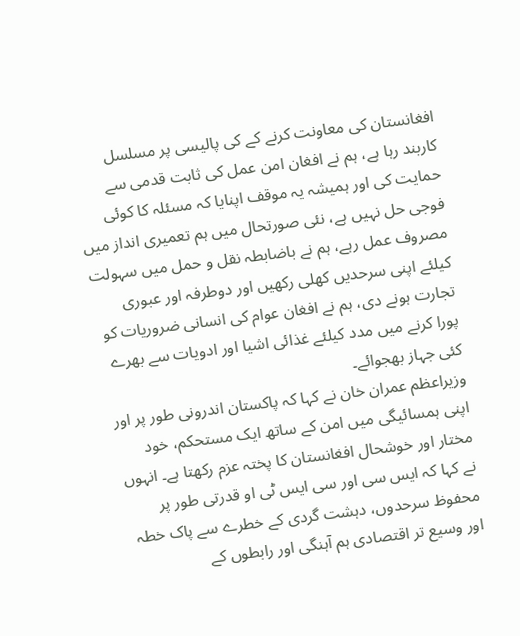افغانستان کی معاونت کرنے کے کی پالیسی پر مسلسل کاربند رہا ہے، ہم نے افغان امن عمل کی ثابت قدمی سے حمایت کی اور ہمیشہ یہ موقف اپنایا کہ مسئلہ کا کوئی فوجی حل نہیں ہے، نئی صورتحال میں ہم تعمیری انداز میں مصروف عمل رہے، ہم نے باضابطہ نقل و حمل میں سہولت کیلئے اپنی سرحدیں کھلی رکھیں اور دوطرفہ اور عبوری تجارت ہونے دی، ہم نے افغان عوام کی انسانی ضروریات کو پورا کرنے میں مدد کیلئے غذائی اشیا اور ادویات سے بھرے کئی جہاز بھجوائے۔
وزیراعظم عمران خان نے کہا کہ پاکستان اندرونی طور پر اور اپنی ہمسائیگی میں امن کے ساتھ ایک مستحکم، خود مختار اور خوشحال افغانستان کا پختہ عزم رکھتا ہے۔ انہوں نے کہا کہ ایس سی اور سی ایس ٹی او قدرتی طور پر محفوظ سرحدوں، دہشت گردی کے خطرے سے پاک خطہ اور وسیع تر اقتصادی ہم آہنگی اور رابطوں کے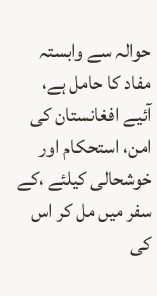حوالہ سے وابستہ مفاد کا حامل ہے، آئیے افغانستان کی امن، استحکام اور خوشحالی کیلئے ،کے سفر میں مل کر اس کی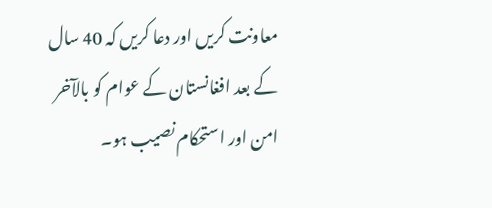معاونت کریں اور دعا کریں کہ 40 سال کے بعد افغانستان کے عوام کو بالآخر امن اور استحکام نصیب ہو۔